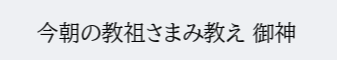今朝の教祖さまみ教え 御神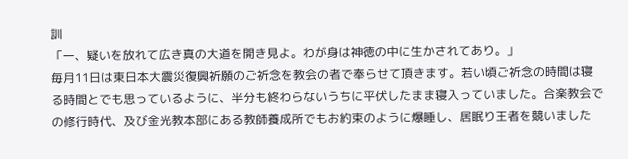訓
「一、疑いを放れて広き真の大道を開き見よ。わが身は神徳の中に生かされてあり。」
毎月11日は東日本大震災復興祈願のご祈念を教会の者で奉らせて頂きます。若い頃ご祈念の時間は寝る時間とでも思っているように、半分も終わらないうちに平伏したまま寝入っていました。合楽教会での修行時代、及び金光教本部にある教師養成所でもお約束のように爆睡し、居眠り王者を競いました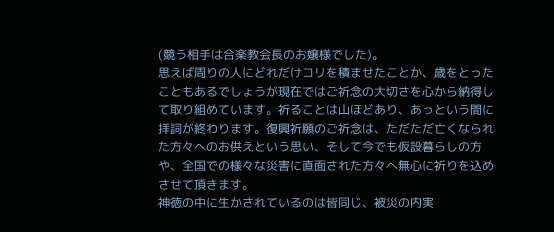(競う相手は合楽教会長のお嬢様でした)。
思えば周りの人にどれだけコリを積ませたことか、歳をとったこともあるでしょうが現在ではご祈念の大切さを心から納得して取り組めています。祈ることは山ほどあり、あっという間に拝詞が終わります。復興祈願のご祈念は、ただただ亡くなられた方々へのお供えという思い、そして今でも仮設暮らしの方や、全国での様々な災害に直面された方々へ無心に祈りを込めさせて頂きます。
神徳の中に生かされているのは皆同じ、被災の内実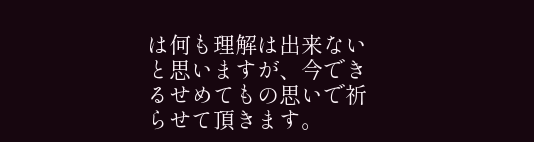は何も理解は出来ないと思いますが、今できるせめてもの思いで祈らせて頂きます。